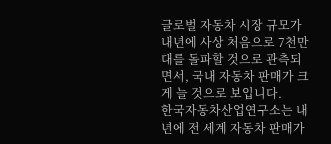글로벌 자동차 시장 규모가 내년에 사상 처음으로 7천만대를 돌파할 것으로 관측되면서, 국내 자동차 판매가 크게 늘 것으로 보입니다.
한국자동차산업연구소는 내년에 전 세계 자동차 판매가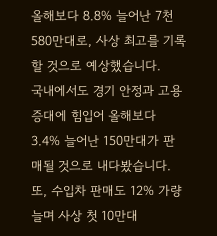올해보다 8.8% 늘어난 7천580만대로, 사상 최고를 기록할 것으로 예상했습니다.
국내에서도 경기 안정과 고용 증대에 힘입어 올해보다 3.4% 늘어난 150만대가 판매될 것으로 내다봤습니다.
또, 수입차 판매도 12% 가량 늘며 사상 첫 10만대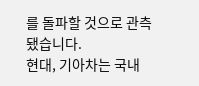를 돌파할 것으로 관측됐습니다.
현대, 기아차는 국내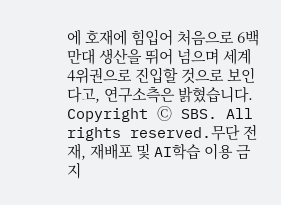에 호재에 힘입어 처음으로 6백만대 생산을 뛰어 넘으며 세계 4위권으로 진입할 것으로 보인다고, 연구소측은 밝혔습니다.
Copyright Ⓒ SBS. All rights reserved.무단 전재, 재배포 및 AI학습 이용 금지